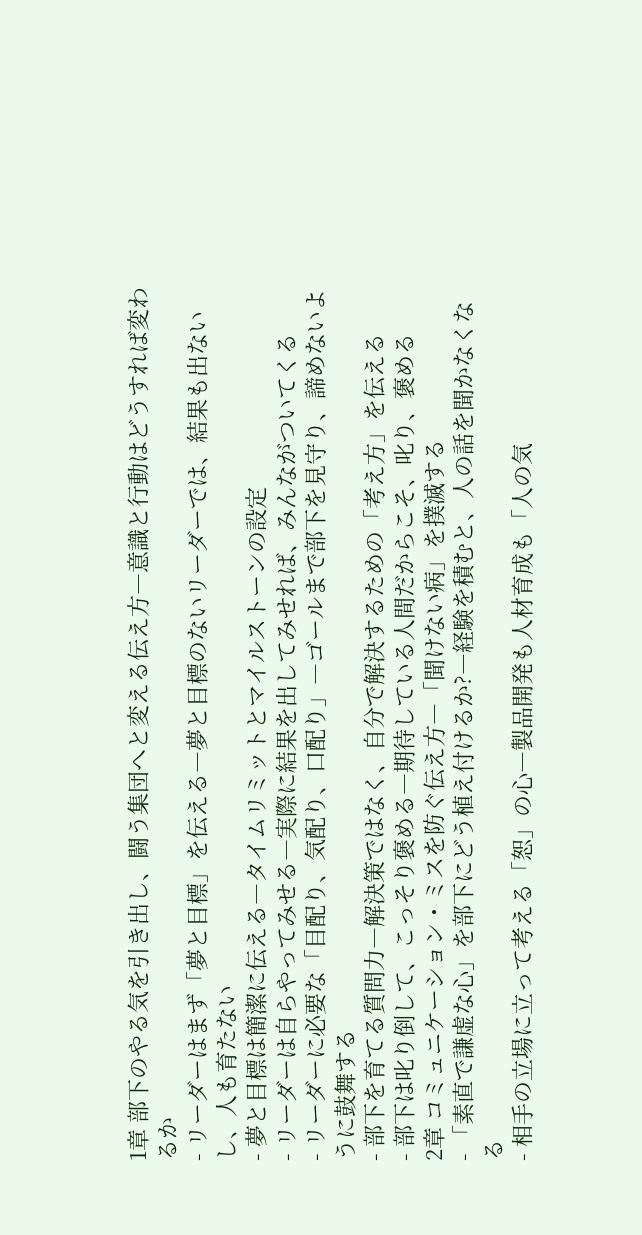1章 部下のやる気を引き出し、闘う集団へと変える伝え方―意識と行動はどうすれば変わるか
- リーダーはまず「夢と目標」を伝える―夢と目標のないリーダーでは、結果も出ないし、人も育たない
- 夢と目標は簡潔に伝える―タイムリミットとマイルストーンの設定
- リーダーは自らやってみせる―実際に結果を出してみせれば、みんながついてくる
- リーダーに必要な「目配り、気配り、口配り」―ゴールまで部下を見守り、諦めないように鼓舞する
- 部下を育てる質問力―解決策ではなく、自分で解決するための「考え方」を伝える
- 部下は叱り倒して、こっそり褒める―期待している人間だからこそ、叱り、褒める
2章 コミュニケーション・ミスを防ぐ伝え方―「聞けない病」を撲滅する
- 「素直で謙虚な心」を部下にどう植え付けるか?―経験を積むと、人の話を聞かなくなる
- 相手の立場に立って考える「恕」の心―製品開発も人材育成も「人の気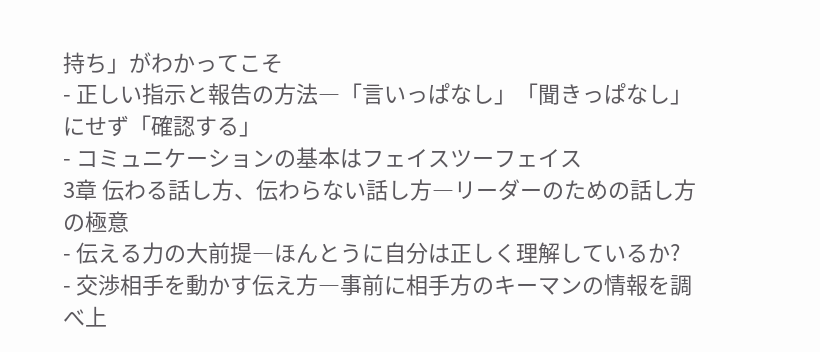持ち」がわかってこそ
- 正しい指示と報告の方法―「言いっぱなし」「聞きっぱなし」にせず「確認する」
- コミュニケーションの基本はフェイスツーフェイス
3章 伝わる話し方、伝わらない話し方―リーダーのための話し方の極意
- 伝える力の大前提―ほんとうに自分は正しく理解しているか?
- 交渉相手を動かす伝え方―事前に相手方のキーマンの情報を調べ上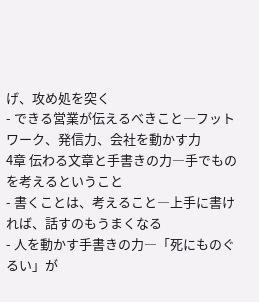げ、攻め処を突く
- できる営業が伝えるべきこと―フットワーク、発信力、会社を動かす力
4章 伝わる文章と手書きの力―手でものを考えるということ
- 書くことは、考えること―上手に書ければ、話すのもうまくなる
- 人を動かす手書きの力―「死にものぐるい」が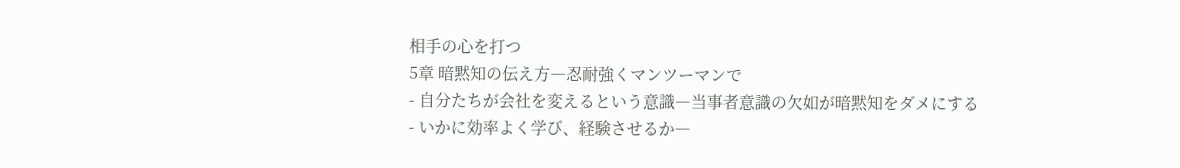相手の心を打つ
5章 暗黙知の伝え方―忍耐強くマンツーマンで
- 自分たちが会社を変えるという意識―当事者意識の欠如が暗黙知をダメにする
- いかに効率よく学び、経験させるか―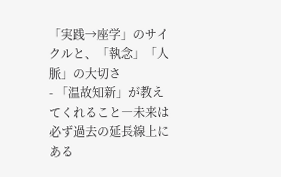「実践→座学」のサイクルと、「執念」「人脈」の大切さ
- 「温故知新」が教えてくれること―未来は必ず過去の延長線上にある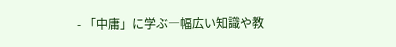- 「中庸」に学ぶ―幅広い知識や教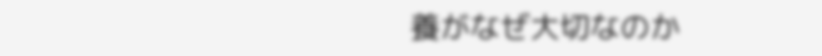養がなぜ大切なのか